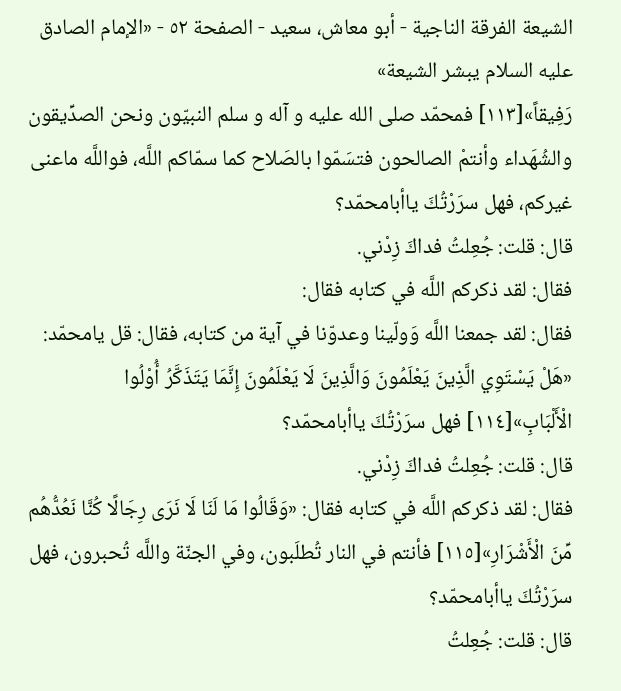الشيعة الفرقة الناجية - أبو معاش، سعيد - الصفحة ٥٢ - «الإمام الصادق عليه السلام يبشر الشيعة»
رَفِيقاً»[١١٣] فمحمّد صلى الله عليه و آله و سلم النبيّون ونحن الصدِّيقون والشُهَداء وأنتمْ الصالحون فتسَمّوا بالصَلاح كما سمّاكم اللَّه، فواللَّه ماعنى غيركم، فهل سرَرْتُكَ ياأبامحمّد؟
قال: قلت: جُعِلتُ فداكَ زِدْني.
فقال: لقد ذكركم اللَّه في كتابه فقال:
فقال: لقد جمعنا اللَّه وَولّينا وعدوّنا في آية من كتابه، فقال: قل يامحمّد:
«هَلْ يَسْتَوِي الَّذِينَ يَعْلَمُونَ وَالَّذِينَ لَا يَعْلَمُونَ إِنَّمَا يَتَذَكَّرُ أُوْلُوا الْأَلْبَابِ»[١١٤] فهل سرَرْتُكَ ياأبامحمّد؟
قال: قلت: جُعِلتُ فداكَ زِدْني.
فقال: لقد ذكركم اللَّه في كتابه فقال: «وَقَالُوا مَا لَنَا لَا نَرَى رِجَالًا كُنَّا نَعُدُّهُم مِّنَ الْأَشْرَارِ»[١١٥] فأنتم في النار تُطلَبون، وفي الجنّة واللَّه تُحبرون، فهل سرَرْتُكَ ياأبامحمّد؟
قال: قلت: جُعِلتُ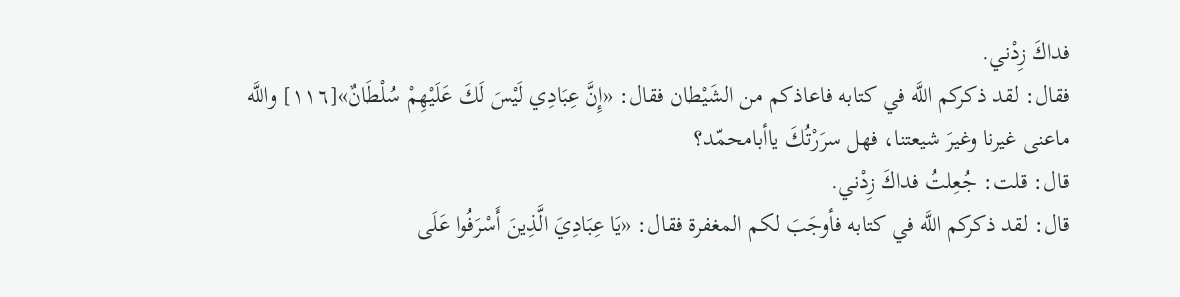فداكَ زِدْني.
فقال: لقد ذكركم اللَّه في كتابه فاعاذكم من الشَيْطان فقال: «إِنَّ عِبَادِي لَيْسَ لَكَ عَلَيْهِمْ سُلْطَانٌ»[١١٦] واللَّه ماعنى غيرنا وغيرَ شيعتنا، فهل سرَرْتُكَ ياأبامحمّد؟
قال: قلت: جُعِلتُ فداكَ زِدْني.
قال: لقد ذكركم اللَّه في كتابه فأوجَبَ لكم المغفرة فقال: «يَا عِبَادِيَ الَّذِينَ أَسْرَفُوا عَلَى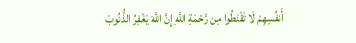أَنفُسِهِمْ لَا تَقْنَطُوا مِن رَّحْمَةِ اللَّهِ إِنَّ اللَّهَ يَغْفِرُ الذُّنُوبَ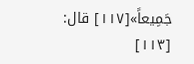جَمِيعاً»[١١٧] قال:
[١١٣]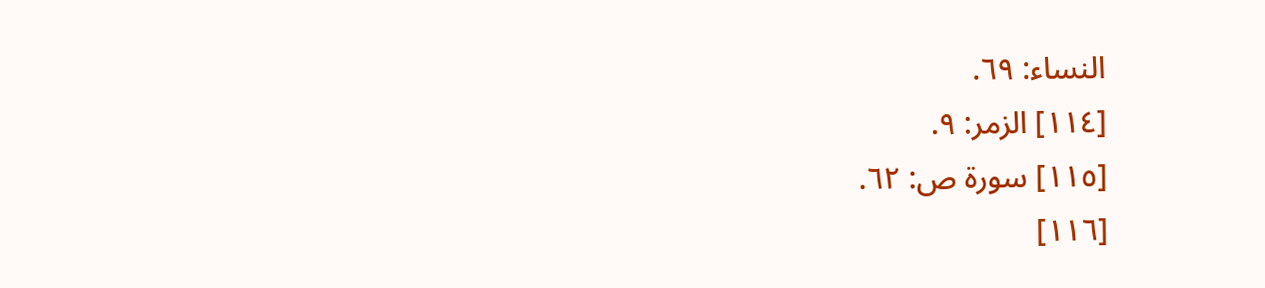النساء: ٦٩.
[١١٤] الزمر: ٩.
[١١٥] سورة ص: ٦٢.
[١١٦]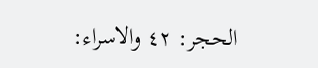الحجر: ٤٢ والاسراء: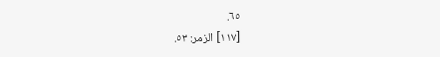٦٥.
[١١٧] الزمر: ٥٣.